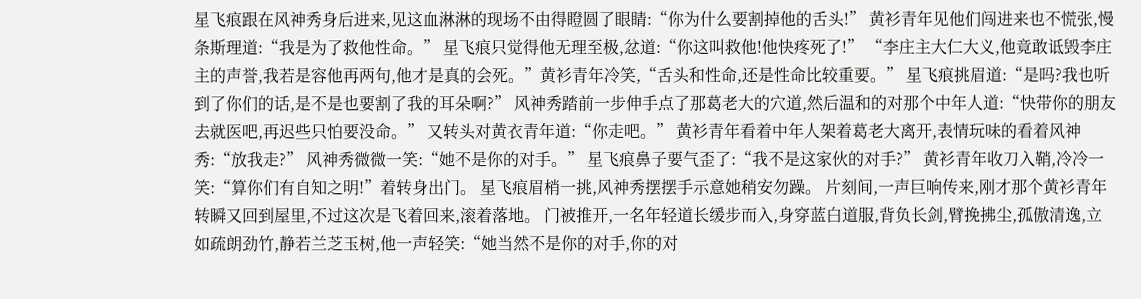星飞痕跟在风神秀身后进来,见这血淋淋的现场不由得瞪圆了眼睛:“你为什么要割掉他的舌头!” 黄衫青年见他们闯进来也不慌张,慢条斯理道:“我是为了救他性命。” 星飞痕只觉得他无理至极,忿道:“你这叫救他!他快疼死了!” “李庄主大仁大义,他竟敢诋毁李庄主的声誉,我若是容他再两句,他才是真的会死。”黄衫青年冷笑,“舌头和性命,还是性命比较重要。” 星飞痕挑眉道:“是吗?我也听到了你们的话,是不是也要割了我的耳朵啊?” 风神秀踏前一步伸手点了那葛老大的穴道,然后温和的对那个中年人道:“快带你的朋友去就医吧,再迟些只怕要没命。” 又转头对黄衣青年道:“你走吧。” 黄衫青年看着中年人架着葛老大离开,表情玩味的看着风神秀:“放我走?” 风神秀微微一笑:“她不是你的对手。” 星飞痕鼻子要气歪了:“我不是这家伙的对手?” 黄衫青年收刀入鞘,冷冷一笑:“算你们有自知之明!”着转身出门。 星飞痕眉梢一挑,风神秀摆摆手示意她稍安勿躁。 片刻间,一声巨响传来,刚才那个黄衫青年转瞬又回到屋里,不过这次是飞着回来,滚着落地。 门被推开,一名年轻道长缓步而入,身穿蓝白道服,背负长剑,臂挽拂尘,孤傲清逸,立如疏朗劲竹,静若兰芝玉树,他一声轻笑:“她当然不是你的对手,你的对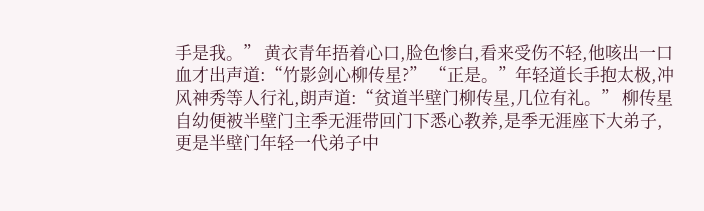手是我。” 黄衣青年捂着心口,脸色惨白,看来受伤不轻,他咳出一口血才出声道:“竹影剑心柳传星?” “正是。”年轻道长手抱太极,冲风神秀等人行礼,朗声道:“贫道半壁门柳传星,几位有礼。” 柳传星自幼便被半壁门主季无涯带回门下悉心教养,是季无涯座下大弟子,更是半壁门年轻一代弟子中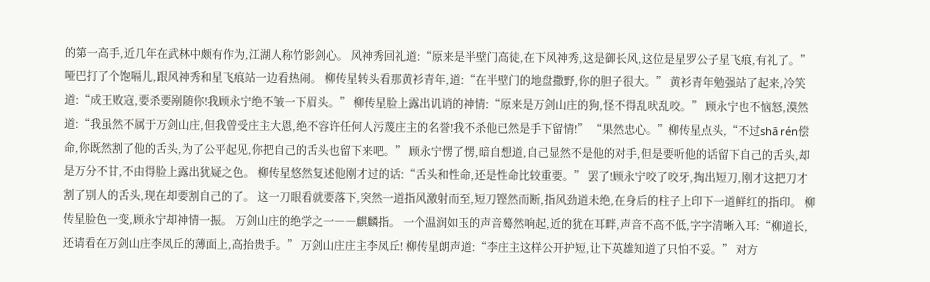的第一高手,近几年在武林中颇有作为,江湖人称竹影剑心。 风神秀回礼道:“原来是半壁门高徒,在下风神秀,这是御长风,这位是星罗公子星飞痕,有礼了。” 哑巴打了个饱嗝儿,跟风神秀和星飞痕站一边看热闹。 柳传星转头看那黄衫青年,道:“在半壁门的地盘撒野,你的胆子很大。” 黄衫青年勉强站了起来,冷笑道:“成王败寇,要杀要剐随你!我顾永宁绝不皱一下眉头。” 柳传星脸上露出讥诮的神情:“原来是万剑山庄的狗,怪不得乱吠乱咬。” 顾永宁也不恼怒,漠然道:“我虽然不属于万剑山庄,但我曾受庄主大恩,绝不容许任何人污蔑庄主的名誉!我不杀他已然是手下留情!” “果然忠心。”柳传星点头,“不过shā rén偿命,你既然割了他的舌头,为了公平起见,你把自己的舌头也留下来吧。” 顾永宁愣了愣,暗自想道,自己显然不是他的对手,但是要听他的话留下自己的舌头,却是万分不甘,不由得脸上露出犹疑之色。 柳传星悠然复述他刚才过的话:“舌头和性命,还是性命比较重要。” 罢了!顾永宁咬了咬牙,掏出短刀,刚才这把刀才割了别人的舌头,现在却要割自己的了。 这一刀眼看就要落下,突然一道指风激射而至,短刀铿然而断,指风劲道未绝,在身后的柱子上印下一道鲜红的指印。 柳传星脸色一变,顾永宁却神情一振。 万剑山庄的绝学之一――麒麟指。 一个温润如玉的声音蓦然响起,近的犹在耳畔,声音不高不低,字字清晰入耳:“柳道长,还请看在万剑山庄李凤丘的薄面上,高抬贵手。” 万剑山庄庄主李凤丘! 柳传星朗声道:“李庄主这样公开护短,让下英雄知道了只怕不妥。” 对方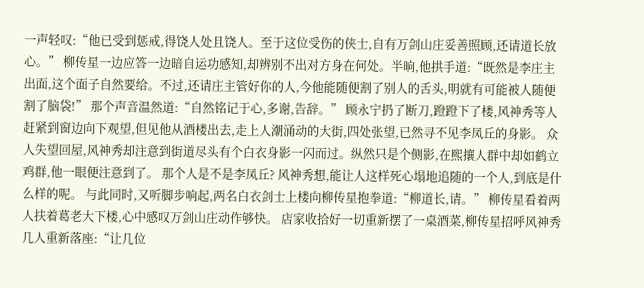一声轻叹:“他已受到惩戒,得饶人处且饶人。至于这位受伤的侠士,自有万剑山庄妥善照顾,还请道长放心。” 柳传星一边应答一边暗自运功感知,却辨别不出对方身在何处。半晌,他拱手道:“既然是李庄主出面,这个面子自然要给。不过,还请庄主管好你的人,今他能随便割了别人的舌头,明就有可能被人随便割了脑袋!” 那个声音温然道:“自然铭记于心,多谢,告辞。” 顾永宁扔了断刀,蹬蹬下了楼,风神秀等人赶紧到窗边向下观望,但见他从酒楼出去,走上人潮涌动的大街,四处张望,已然寻不见李凤丘的身影。 众人失望回屋,风神秀却注意到街道尽头有个白衣身影一闪而过。纵然只是个侧影,在熙攘人群中却如鹤立鸡群,他一眼便注意到了。 那个人是不是李凤丘? 风神秀想,能让人这样死心塌地追随的一个人,到底是什么样的呢。 与此同时,又听脚步响起,两名白衣剑士上楼向柳传星抱拳道:“柳道长,请。” 柳传星看着两人扶着葛老大下楼,心中感叹万剑山庄动作够快。 店家收拾好一切重新摆了一桌酒菜,柳传星招呼风神秀几人重新落座:“让几位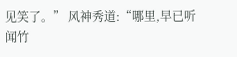见笑了。” 风神秀道:“哪里,早已听闻竹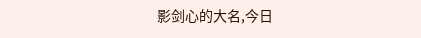影剑心的大名,今日